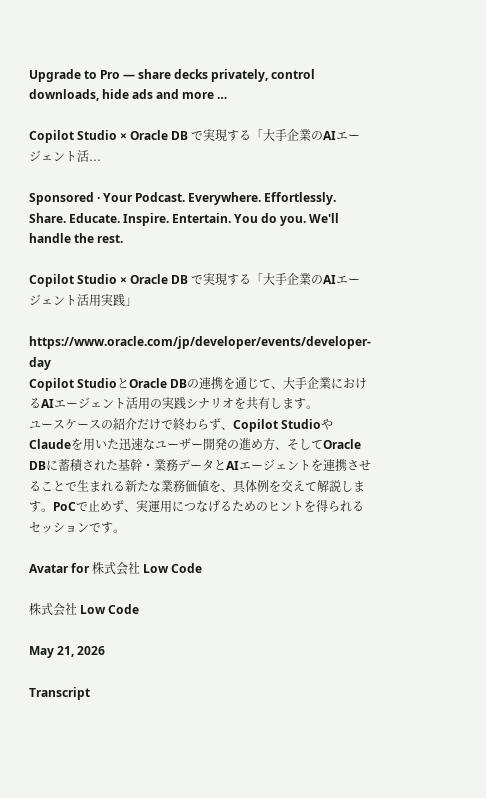Upgrade to Pro — share decks privately, control downloads, hide ads and more …

Copilot Studio × Oracle DB で実現する「大手企業のAIエージェント活...

Sponsored · Your Podcast. Everywhere. Effortlessly. Share. Educate. Inspire. Entertain. You do you. We'll handle the rest.

Copilot Studio × Oracle DB で実現する「大手企業のAIエージェント活用実践」

https://www.oracle.com/jp/developer/events/developer-day
Copilot StudioとOracle DBの連携を通じて、大手企業におけるAIエージェント活用の実践シナリオを共有します。
ユースケースの紹介だけで終わらず、Copilot StudioやClaudeを用いた迅速なユーザー開発の進め方、そしてOracle DBに蓄積された基幹・業務データとAIエージェントを連携させることで生まれる新たな業務価値を、具体例を交えて解説します。PoCで止めず、実運用につなげるためのヒントを得られるセッションです。

Avatar for 株式会社 Low Code

株式会社 Low Code

May 21, 2026

Transcript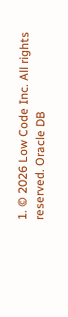1. © 2026 Low Code Inc. All rights reserved. Oracle DB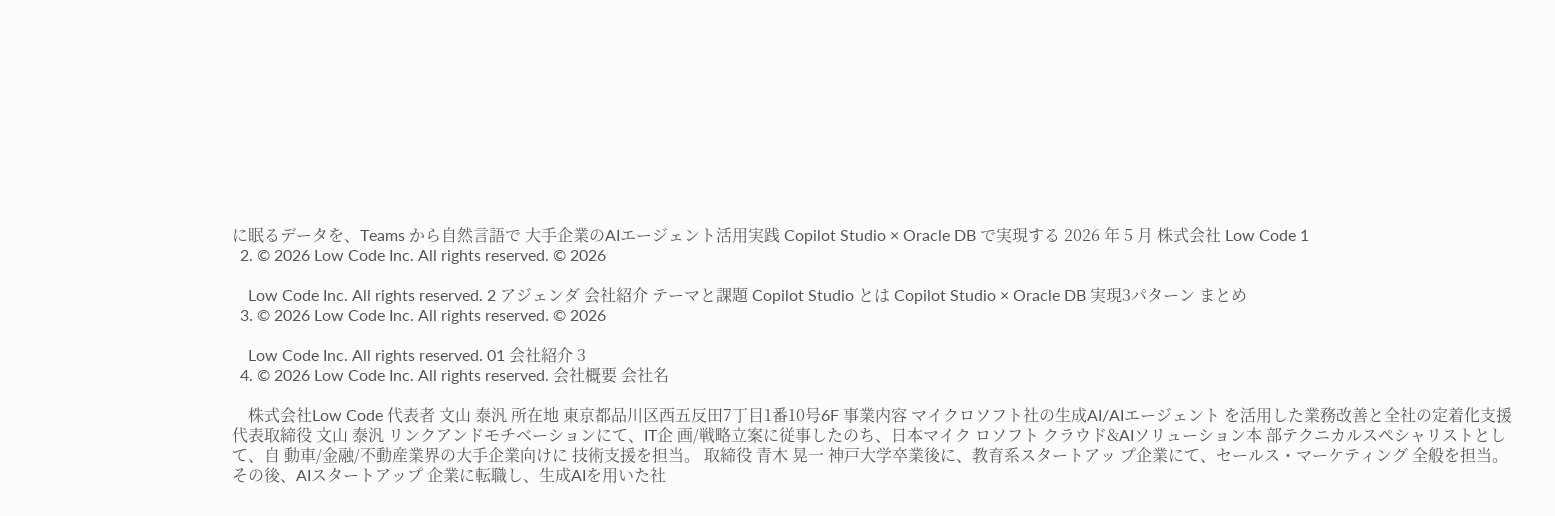に眠るデータを、Teams から自然言語で 大手企業のAIエージェント活用実践 Copilot Studio × Oracle DB で実現する 2026 年 5 月 株式会社 Low Code 1
  2. © 2026 Low Code Inc. All rights reserved. © 2026

    Low Code Inc. All rights reserved. 2 アジェンダ 会社紹介 テーマと課題 Copilot Studio とは Copilot Studio × Oracle DB 実現3パターン まとめ
  3. © 2026 Low Code Inc. All rights reserved. © 2026

    Low Code Inc. All rights reserved. 01 会社紹介 3
  4. © 2026 Low Code Inc. All rights reserved. 会社概要 会社名

    株式会社Low Code 代表者 文山 泰汎 所在地 東京都品川区西五反田7丁目1番10号6F 事業内容 マイクロソフト社の生成AI/AIエージェント を活用した業務改善と全社の定着化支援 代表取締役 文山 泰汎 リンクアンドモチベーションにて、IT企 画/戦略立案に従事したのち、日本マイク ロソフト クラウド&AIソリューション本 部テクニカルスペシャリストとして、自 動車/金融/不動産業界の大手企業向けに 技術支援を担当。 取締役 青木 晃一 神戸大学卒業後に、教育系スタートアッ プ企業にて、セールス・マーケティング 全般を担当。その後、AIスタートアップ 企業に転職し、生成AIを用いた社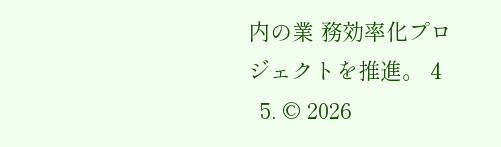内の業 務効率化プロジェクトを推進。 4
  5. © 2026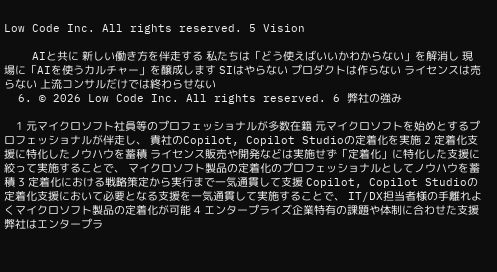Low Code Inc. All rights reserved. 5 Vision

    AIと共に 新しい働き方を伴走する 私たちは「どう使えばいいかわからない」を解消し 現場に「AIを使うカルチャー」を醸成します SIはやらない プロダクトは作らない ライセンスは売らない 上流コンサルだけでは終わらせない
  6. © 2026 Low Code Inc. All rights reserved. 6 弊社の強み

    1 元マイクロソフト社員等のプロフェッショナルが多数在籍 元マイクロソフトを始めとするプロフェッショナルが伴走し、 貴社のCopilot, Copilot Studioの定着化を実施 2 定着化支援に特化したノウハウを蓄積 ライセンス販売や開発などは実施せず「定着化」に特化した支援に絞って実施することで、 マイクロソフト製品の定着化のプロフェッショナルとしてノウハウを蓄積 3 定着化における戦略策定から実行まで一気通貫して支援 Copilot, Copilot Studioの定着化支援において必要となる支援を一気通貫して実施することで、 IT/DX担当者様の手離れよくマイクロソフト製品の定着化が可能 4 エンタープライズ企業特有の課題や体制に合わせた支援 弊社はエンタープラ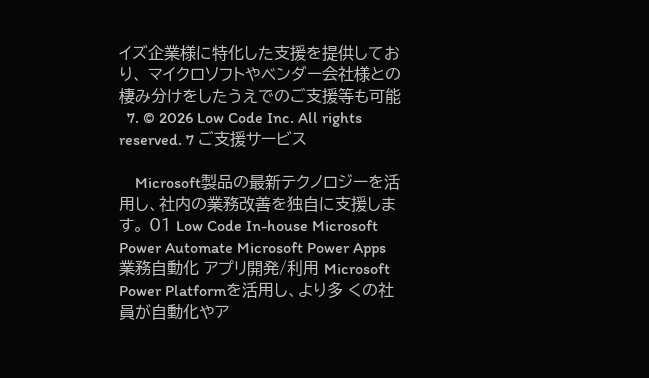イズ企業様に特化した支援を提供しており、 マイクロソフトやベンダー会社様との棲み分けをしたうえでのご支援等も可能
  7. © 2026 Low Code Inc. All rights reserved. 7 ご支援サービス

    Microsoft製品の最新テクノロジーを活用し、社内の業務改善を独自に支援します。 01 Low Code In-house Microsoft Power Automate Microsoft Power Apps 業務自動化 アプリ開発/利用 Microsoft Power Platformを活用し、より多 くの社員が自動化やア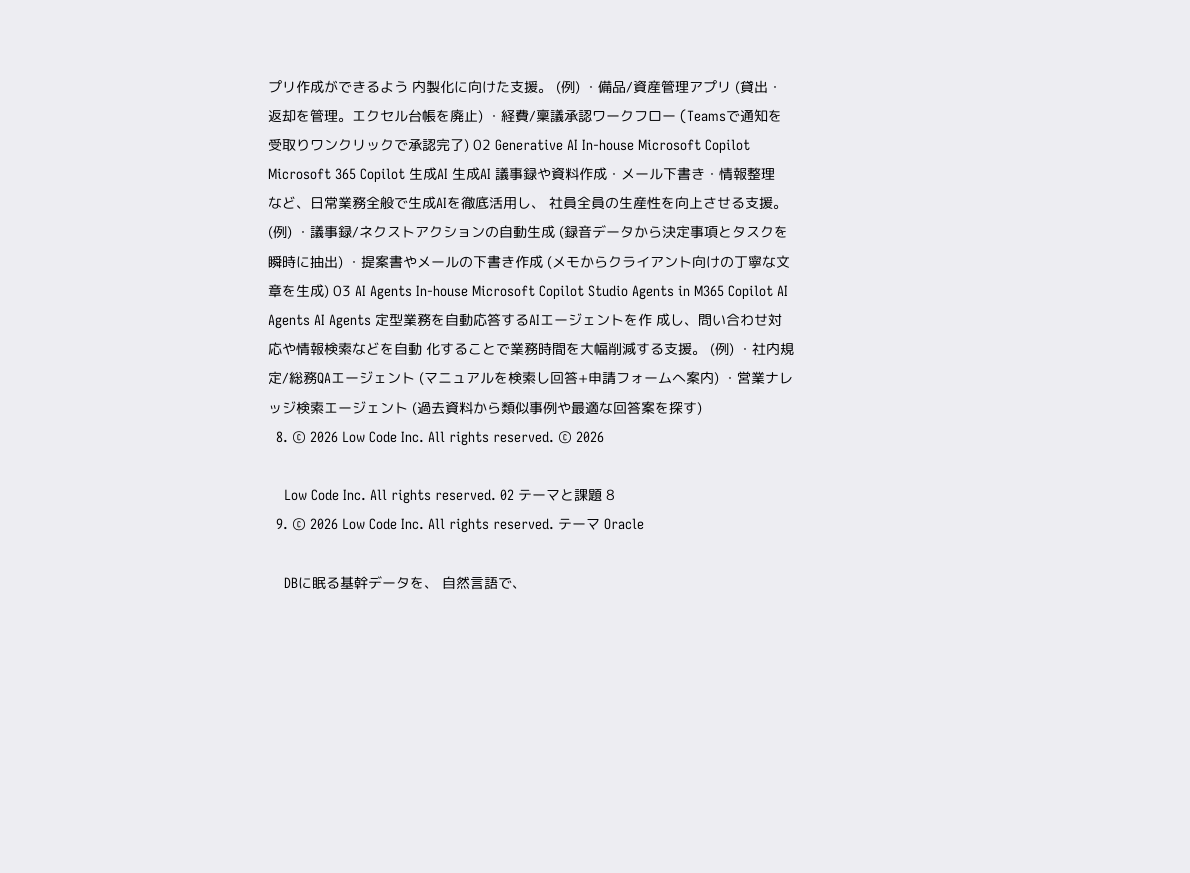プリ作成ができるよう 内製化に向けた支援。 (例) ・備品/資産管理アプリ (貸出・返却を管理。エクセル台帳を廃止) ・経費/稟議承認ワークフロー (Teamsで通知を受取りワンクリックで承認完了) 02 Generative AI In-house Microsoft Copilot Microsoft 365 Copilot 生成AI 生成AI 議事録や資料作成・メール下書き・情報整理 など、日常業務全般で生成AIを徹底活用し、 社員全員の生産性を向上させる支援。 (例) ・議事録/ネクストアクションの自動生成 (録音データから決定事項とタスクを瞬時に抽出) ・提案書やメールの下書き作成 (メモからクライアント向けの丁寧な文章を生成) 03 AI Agents In-house Microsoft Copilot Studio Agents in M365 Copilot AI Agents AI Agents 定型業務を自動応答するAIエージェントを作 成し、問い合わせ対応や情報検索などを自動 化することで業務時間を大幅削減する支援。 (例) ・社内規定/総務QAエージェント (マニュアルを検索し回答+申請フォームへ案内) ・営業ナレッジ検索エージェント (過去資料から類似事例や最適な回答案を探す)
  8. © 2026 Low Code Inc. All rights reserved. © 2026

    Low Code Inc. All rights reserved. 02 テーマと課題 8
  9. © 2026 Low Code Inc. All rights reserved. テーマ Oracle

    DBに眠る基幹データを、 自然言語で、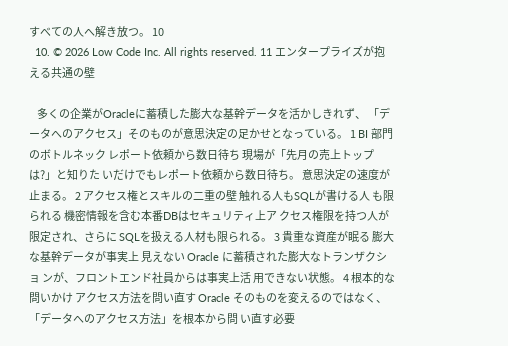すべての人へ解き放つ。 10
  10. © 2026 Low Code Inc. All rights reserved. 11 エンタープライズが抱える共通の壁

    多くの企業がOracleに蓄積した膨大な基幹データを活かしきれず、 「データへのアクセス」そのものが意思決定の足かせとなっている。 1 BI 部門のボトルネック レポート依頼から数日待ち 現場が「先月の売上トップは?」と知りた いだけでもレポート依頼から数日待ち。 意思決定の速度が止まる。 2 アクセス権とスキルの二重の壁 触れる人もSQLが書ける人 も限られる 機密情報を含む本番DBはセキュリティ上ア クセス権限を持つ人が限定され、さらに SQLを扱える人材も限られる。 3 貴重な資産が眠る 膨大な基幹データが事実上 見えない Oracle に蓄積された膨大なトランザクショ ンが、フロントエンド社員からは事実上活 用できない状態。 4 根本的な問いかけ アクセス方法を問い直す Oracle そのものを変えるのではなく、 「データへのアクセス方法」を根本から問 い直す必要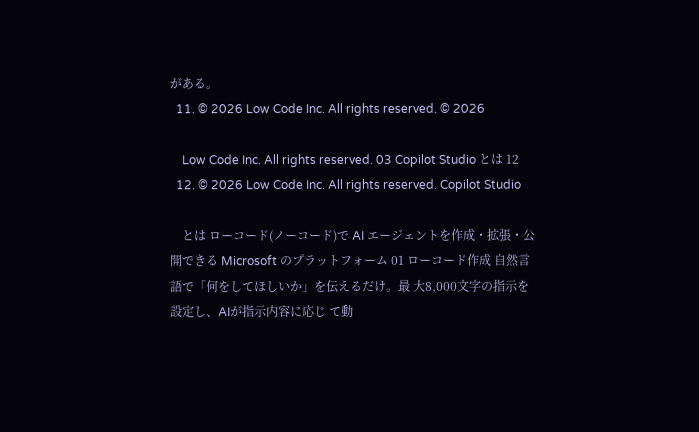がある。
  11. © 2026 Low Code Inc. All rights reserved. © 2026

    Low Code Inc. All rights reserved. 03 Copilot Studio とは 12
  12. © 2026 Low Code Inc. All rights reserved. Copilot Studio

    とは ローコード(ノーコード)で AI エージェントを作成・拡張・公開できる Microsoft のプラットフォーム 01 ローコード作成 自然言語で「何をしてほしいか」を伝えるだけ。最 大8,000文字の指示を設定し、AIが指示内容に応じ て動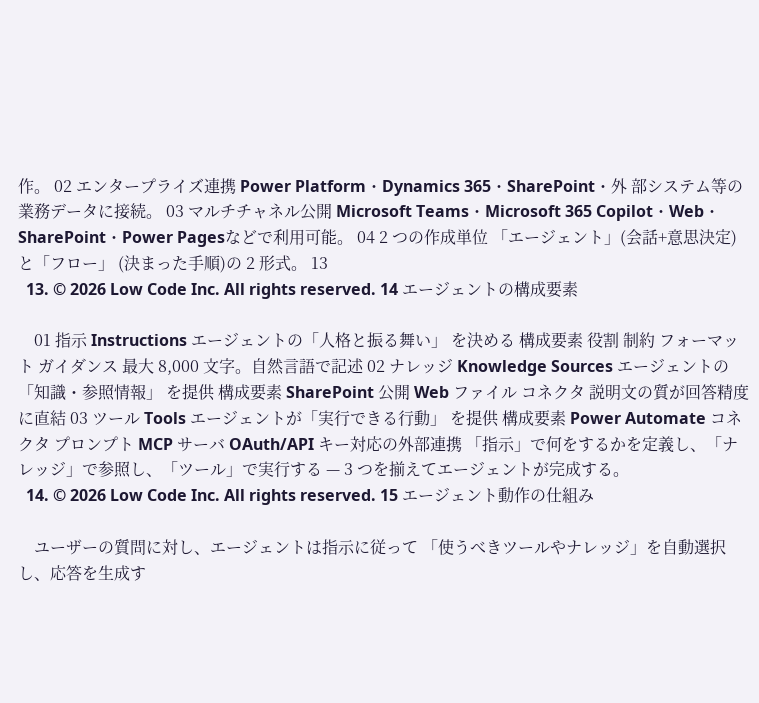作。 02 エンタープライズ連携 Power Platform・Dynamics 365・SharePoint・外 部システム等の業務データに接続。 03 マルチチャネル公開 Microsoft Teams・Microsoft 365 Copilot・Web・ SharePoint・Power Pagesなどで利用可能。 04 2 つの作成単位 「エージェント」(会話+意思決定)と「フロー」 (決まった手順)の 2 形式。 13
  13. © 2026 Low Code Inc. All rights reserved. 14 エージェントの構成要素

    01 指示 Instructions エージェントの「人格と振る舞い」 を決める 構成要素 役割 制約 フォーマット ガイダンス 最大 8,000 文字。自然言語で記述 02 ナレッジ Knowledge Sources エージェントの「知識・参照情報」 を提供 構成要素 SharePoint 公開 Web ファイル コネクタ 説明文の質が回答精度に直結 03 ツール Tools エージェントが「実行できる行動」 を提供 構成要素 Power Automate コネクタ プロンプト MCP サーバ OAuth/API キー対応の外部連携 「指示」で何をするかを定義し、「ナレッジ」で参照し、「ツール」で実行する — 3 つを揃えてエージェントが完成する。
  14. © 2026 Low Code Inc. All rights reserved. 15 エージェント動作の仕組み

    ユーザーの質問に対し、エージェントは指示に従って 「使うべきツールやナレッジ」を自動選択し、応答を生成す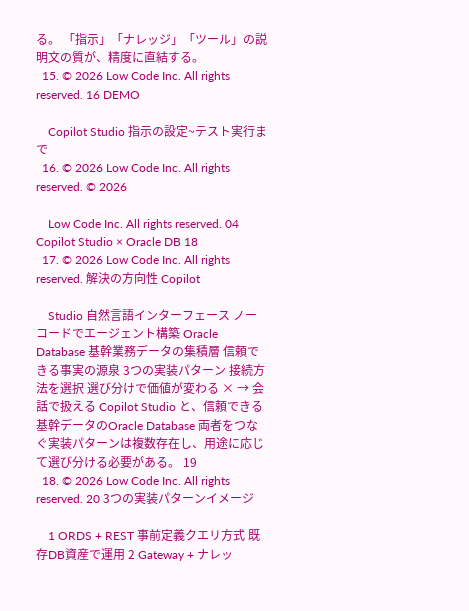る。 「指示」「ナレッジ」「ツール」の説明文の質が、精度に直結する。
  15. © 2026 Low Code Inc. All rights reserved. 16 DEMO

    Copilot Studio 指示の設定~テスト実行まで
  16. © 2026 Low Code Inc. All rights reserved. © 2026

    Low Code Inc. All rights reserved. 04 Copilot Studio × Oracle DB 18
  17. © 2026 Low Code Inc. All rights reserved. 解決の方向性 Copilot

    Studio 自然言語インターフェース ノーコードでエージェント構築 Oracle Database 基幹業務データの集積層 信頼できる事実の源泉 3つの実装パターン 接続方法を選択 選び分けで価値が変わる × → 会話で扱える Copilot Studio と、信頼できる基幹データのOracle Database 両者をつなぐ実装パターンは複数存在し、用途に応じて選び分ける必要がある。 19
  18. © 2026 Low Code Inc. All rights reserved. 20 3つの実装パターンイメージ

    1 ORDS + REST 事前定義クエリ方式 既存DB資産で運用 2 Gateway + ナレッ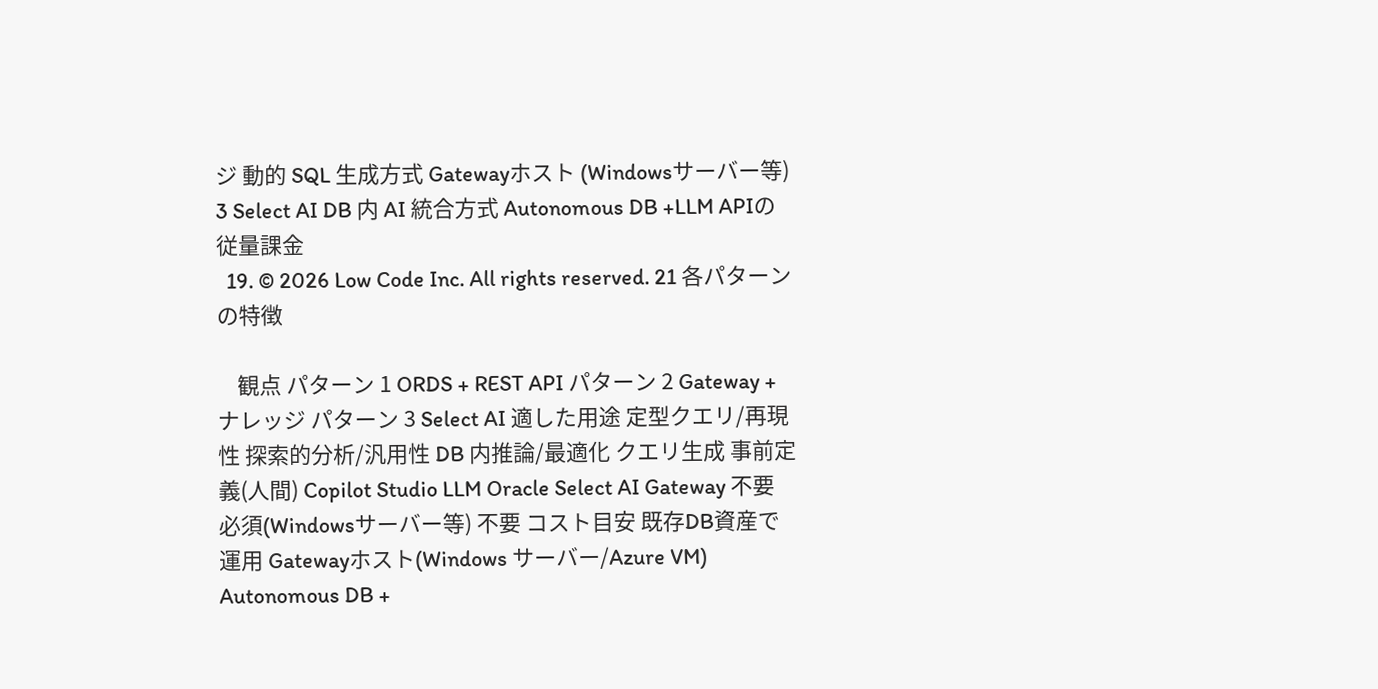ジ 動的 SQL 生成方式 Gatewayホスト (Windowsサーバー等) 3 Select AI DB 内 AI 統合方式 Autonomous DB +LLM APIの従量課金
  19. © 2026 Low Code Inc. All rights reserved. 21 各パターンの特徴

    観点 パターン 1 ORDS + REST API パターン 2 Gateway + ナレッジ パターン 3 Select AI 適した用途 定型クエリ/再現性 探索的分析/汎用性 DB 内推論/最適化 クエリ生成 事前定義(人間) Copilot Studio LLM Oracle Select AI Gateway 不要 必須(Windowsサーバー等) 不要 コスト目安 既存DB資産で運用 Gatewayホスト(Windows サーバー/Azure VM) Autonomous DB +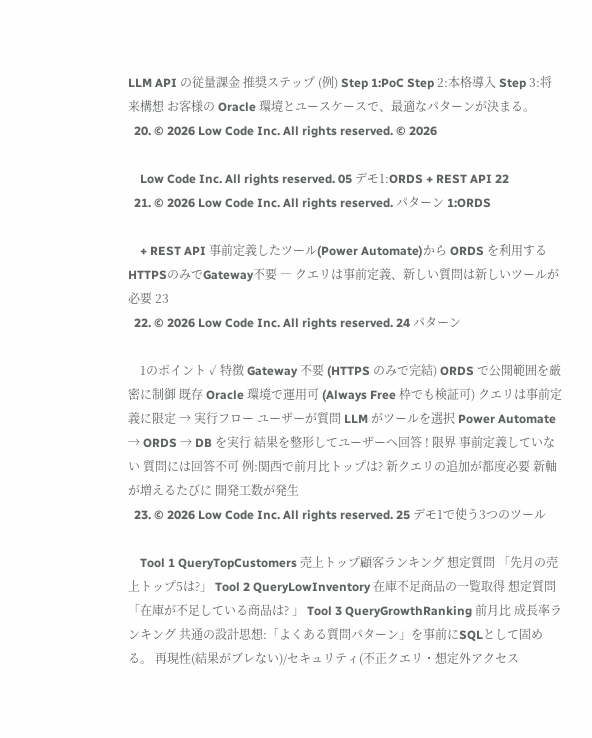LLM API の従量課金 推奨ステップ (例) Step 1:PoC Step 2:本格導入 Step 3:将来構想 お客様の Oracle 環境とユースケースで、最適なパターンが決まる。
  20. © 2026 Low Code Inc. All rights reserved. © 2026

    Low Code Inc. All rights reserved. 05 デモ1:ORDS + REST API 22
  21. © 2026 Low Code Inc. All rights reserved. パターン 1:ORDS

    + REST API 事前定義したツール(Power Automate)から ORDS を利用する HTTPSのみでGateway不要 ― クエリは事前定義、新しい質問は新しいツールが必要 23
  22. © 2026 Low Code Inc. All rights reserved. 24 パターン

    1のポイント ✓ 特徴 Gateway 不要 (HTTPS のみで完結) ORDS で公開範囲を厳密に制御 既存 Oracle 環境で運用可 (Always Free 枠でも検証可) クエリは事前定義に限定 → 実行フロー ユーザーが質問 LLM がツールを選択 Power Automate → ORDS → DB を実行 結果を整形してユーザーへ回答 ! 限界 事前定義していない 質問には回答不可 例:関西で前月比トップは? 新クエリの追加が都度必要 新軸が増えるたびに 開発工数が発生
  23. © 2026 Low Code Inc. All rights reserved. 25 デモ1で使う3つのツール

    Tool 1 QueryTopCustomers 売上トップ顧客ランキング 想定質問 「先月の売上トップ5は?」 Tool 2 QueryLowInventory 在庫不足商品の一覧取得 想定質問 「在庫が不足している商品は? 」 Tool 3 QueryGrowthRanking 前月比 成長率ランキング 共通の設計思想:「よくある質問パターン」を事前にSQLとして固める。 再現性(結果がブレない)/セキュリティ(不正クエリ・想定外アクセス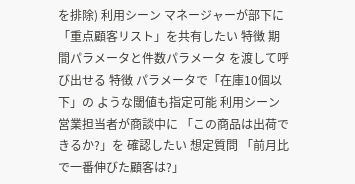を排除) 利用シーン マネージャーが部下に 「重点顧客リスト」を共有したい 特徴 期間パラメータと件数パラメータ を渡して呼び出せる 特徴 パラメータで「在庫10個以下」の ような閾値も指定可能 利用シーン 営業担当者が商談中に 「この商品は出荷できるか?」を 確認したい 想定質問 「前月比で一番伸びた顧客は?」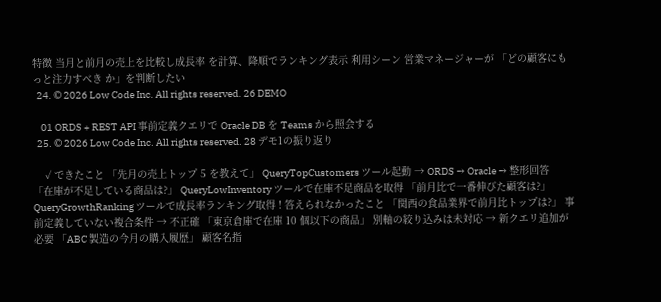特徴 当月と前月の売上を比較し成長率 を計算、降順でランキング表示 利用シーン 営業マネージャーが 「どの顧客にもっと注力すべき か」を判断したい
  24. © 2026 Low Code Inc. All rights reserved. 26 DEMO

    01 ORDS + REST API 事前定義クエリで Oracle DB を Teams から照会する
  25. © 2026 Low Code Inc. All rights reserved. 28 デモ1の振り返り

    ✓ できたこと 「先月の売上トップ 5 を教えて」 QueryTopCustomers ツール起動 → ORDS → Oracle → 整形回答 「在庫が不足している商品は?」 QueryLowInventory ツールで在庫不足商品を取得 「前月比で一番伸びた顧客は?」 QueryGrowthRanking ツールで成長率ランキング取得 ! 答えられなかったこと 「関西の食品業界で前月比トップは?」 事前定義していない複合条件 → 不正確 「東京倉庫で在庫 10 個以下の商品」 別軸の絞り込みは未対応 → 新クエリ追加が必要 「ABC 製造の今月の購入履歴」 顧客名指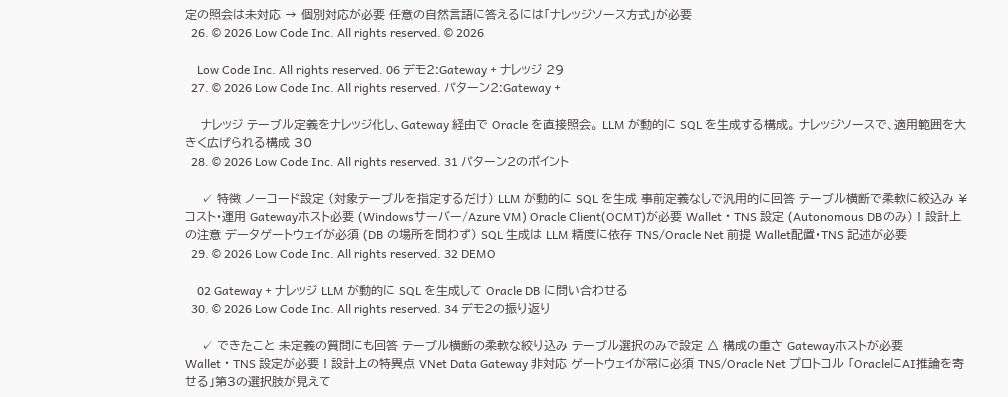定の照会は未対応 → 個別対応が必要 任意の自然言語に答えるには「ナレッジソース方式」が必要
  26. © 2026 Low Code Inc. All rights reserved. © 2026

    Low Code Inc. All rights reserved. 06 デモ2:Gateway + ナレッジ 29
  27. © 2026 Low Code Inc. All rights reserved. パターン2:Gateway +

    ナレッジ テーブル定義をナレッジ化し、Gateway 経由で Oracle を直接照会。 LLM が動的に SQL を生成する構成。 ナレッジソースで、適用範囲を大きく広げられる構成 30
  28. © 2026 Low Code Inc. All rights reserved. 31 パターン2のポイント

    ✓ 特徴 ノーコード設定 (対象テーブルを指定するだけ) LLM が動的に SQL を生成 事前定義なしで汎用的に回答 テーブル横断で柔軟に絞込み ¥ コスト・運用 Gatewayホスト必要 (Windowsサーバー/Azure VM) Oracle Client(OCMT)が必要 Wallet・TNS 設定 (Autonomous DBのみ) ! 設計上の注意 データゲートウェイが必須 (DB の場所を問わず) SQL 生成は LLM 精度に依存 TNS/Oracle Net 前提 Wallet配置・TNS 記述が必要
  29. © 2026 Low Code Inc. All rights reserved. 32 DEMO

    02 Gateway + ナレッジ LLM が動的に SQL を生成して Oracle DB に問い合わせる
  30. © 2026 Low Code Inc. All rights reserved. 34 デモ2の振り返り

    ✓ できたこと 未定義の質問にも回答 テーブル横断の柔軟な絞り込み テーブル選択のみで設定 △ 構成の重さ Gatewayホストが必要 Wallet・TNS 設定が必要 ! 設計上の特異点 VNet Data Gateway 非対応 ゲートウェイが常に必須 TNS/Oracle Net プロトコル 「OracleにAI推論を寄せる」第3の選択肢が見えて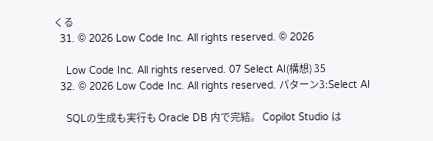くる
  31. © 2026 Low Code Inc. All rights reserved. © 2026

    Low Code Inc. All rights reserved. 07 Select AI(構想) 35
  32. © 2026 Low Code Inc. All rights reserved. パターン3:Select AI

    SQLの生成も実行も Oracle DB 内で完結。 Copilot Studio は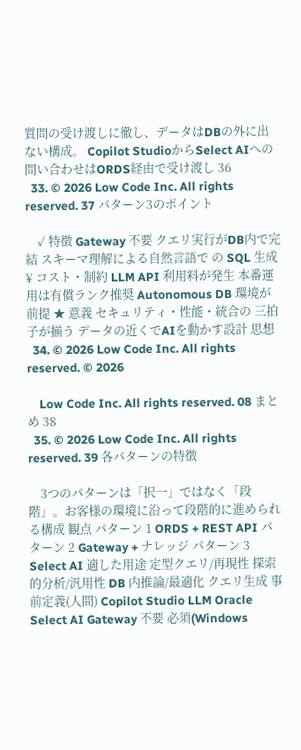質問の受け渡しに徹し、データはDBの外に出ない構成。 Copilot StudioからSelect AIへの問い合わせはORDS経由で受け渡し 36
  33. © 2026 Low Code Inc. All rights reserved. 37 パターン3のポイント

    ✓ 特徴 Gateway 不要 クエリ実行がDB内で完結 スキーマ理解による自然言語で の SQL 生成 ¥ コスト・制約 LLM API 利用料が発生 本番運用は有償ランク推奨 Autonomous DB 環境が前提 ★ 意義 セキュリティ・性能・統合の 三拍子が揃う データの近くでAIを動かす設計 思想
  34. © 2026 Low Code Inc. All rights reserved. © 2026

    Low Code Inc. All rights reserved. 08 まとめ 38
  35. © 2026 Low Code Inc. All rights reserved. 39 各パターンの特徴

    3つのパターンは「択一」ではなく「段階」。お客様の環境に沿って段階的に進められる構成 観点 パターン 1 ORDS + REST API パターン 2 Gateway + ナレッジ パターン 3 Select AI 適した用途 定型クエリ/再現性 探索的分析/汎用性 DB 内推論/最適化 クエリ生成 事前定義(人間) Copilot Studio LLM Oracle Select AI Gateway 不要 必須(Windows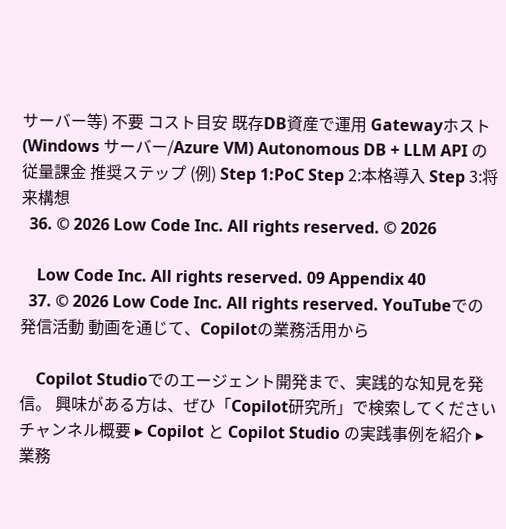サーバー等) 不要 コスト目安 既存DB資産で運用 Gatewayホスト(Windows サーバー/Azure VM) Autonomous DB + LLM API の従量課金 推奨ステップ (例) Step 1:PoC Step 2:本格導入 Step 3:将来構想
  36. © 2026 Low Code Inc. All rights reserved. © 2026

    Low Code Inc. All rights reserved. 09 Appendix 40
  37. © 2026 Low Code Inc. All rights reserved. YouTubeでの発信活動 動画を通じて、Copilotの業務活用から

    Copilot Studioでのエージェント開発まで、実践的な知見を発信。 興味がある方は、ぜひ「Copilot研究所」で検索してください チャンネル概要 ▸ Copilot と Copilot Studio の実践事例を紹介 ▸ 業務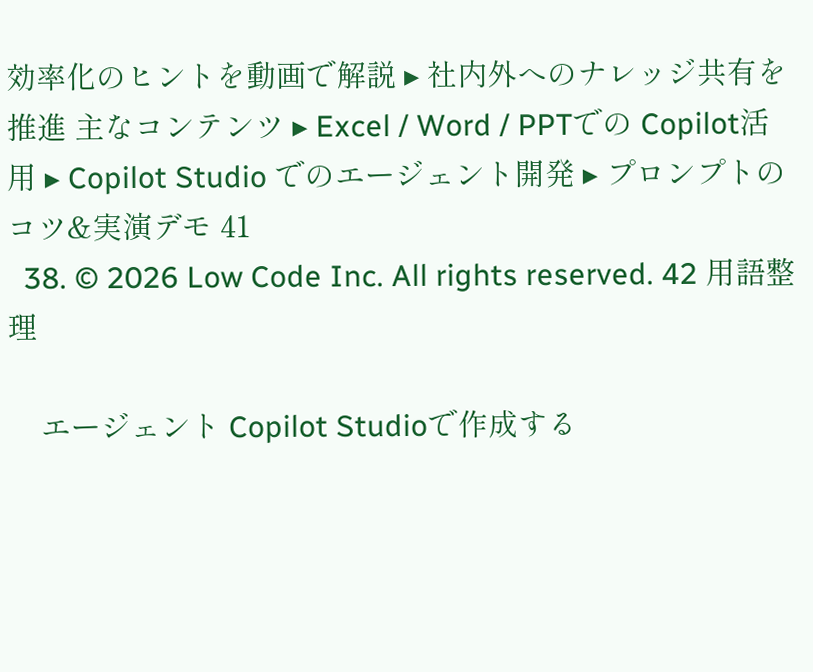効率化のヒントを動画で解説 ▸ 社内外へのナレッジ共有を推進 主なコンテンツ ▸ Excel / Word / PPTでの Copilot活用 ▸ Copilot Studio でのエージェント開発 ▸ プロンプトのコツ&実演デモ 41
  38. © 2026 Low Code Inc. All rights reserved. 42 用語整理

    エージェント Copilot Studioで作成する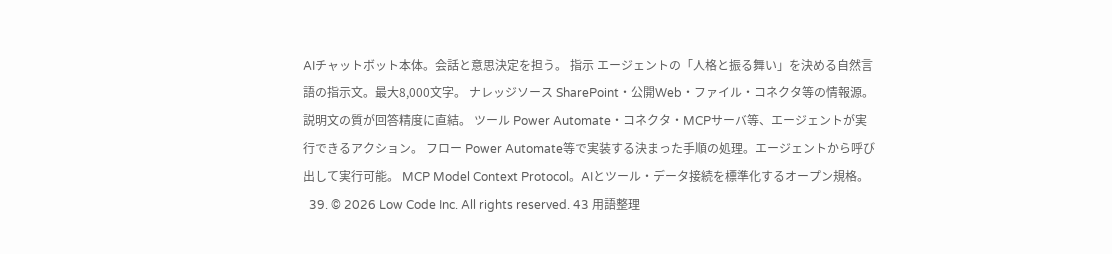AIチャットボット本体。会話と意思決定を担う。 指示 エージェントの「人格と振る舞い」を決める自然言語の指示文。最大8,000文字。 ナレッジソース SharePoint・公開Web・ファイル・コネクタ等の情報源。説明文の質が回答精度に直結。 ツール Power Automate・コネクタ・MCPサーバ等、エージェントが実行できるアクション。 フロー Power Automate等で実装する決まった手順の処理。エージェントから呼び出して実行可能。 MCP Model Context Protocol。AIとツール・データ接続を標準化するオープン規格。
  39. © 2026 Low Code Inc. All rights reserved. 43 用語整理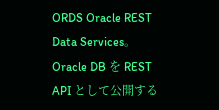ORDS Oracle REST Data Services。Oracle DB を REST API として公開する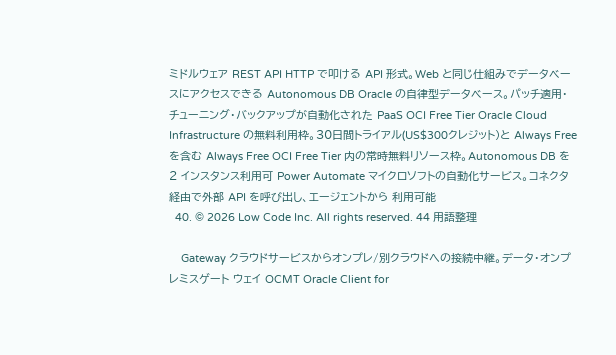ミドルウェア REST API HTTP で叩ける API 形式。Web と同じ仕組みでデータベースにアクセスできる Autonomous DB Oracle の自律型データベース。パッチ適用・チューニング・バックアップが自動化された PaaS OCI Free Tier Oracle Cloud Infrastructure の無料利用枠。30日間トライアル(US$300クレジット)と Always Free を含む Always Free OCI Free Tier 内の常時無料リソース枠。Autonomous DB を 2 インスタンス利用可 Power Automate マイクロソフトの自動化サービス。コネクタ経由で外部 API を呼び出し、エージェントから 利用可能
  40. © 2026 Low Code Inc. All rights reserved. 44 用語整理

    Gateway クラウドサービスからオンプレ/別クラウドへの接続中継。データ・オンプレミスゲート ウェイ OCMT Oracle Client for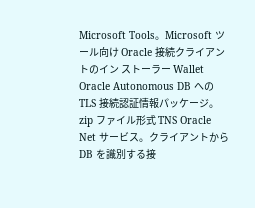Microsoft Tools。Microsoft ツール向け Oracle 接続クライアントのイン ストーラー Wallet Oracle Autonomous DB への TLS 接続認証情報パッケージ。zip ファイル形式 TNS Oracle Net サービス。クライアントから DB を識別する接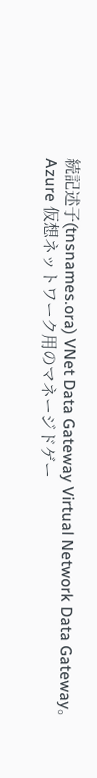続記述子(tnsnames.ora) VNet Data Gateway Virtual Network Data Gateway。Azure 仮想ネットワーク用のマネージドゲー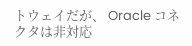トウェイだが、 Oracle コネクタは非対応